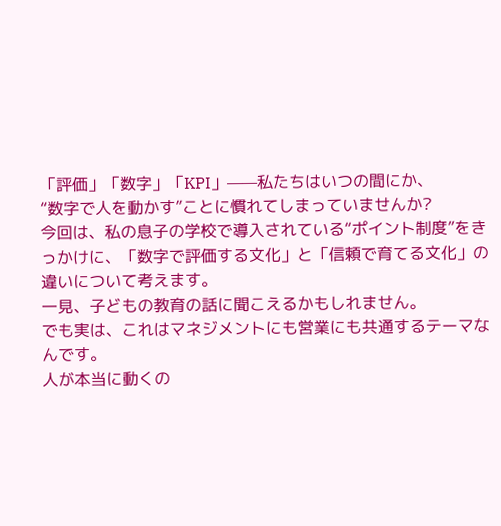「評価」「数字」「KPI」——私たちはいつの間にか、
“数字で人を動かす”ことに慣れてしまっていませんか?
今回は、私の息子の学校で導入されている“ポイント制度”をきっかけに、「数字で評価する文化」と「信頼で育てる文化」の違いについて考えます。
一見、子どもの教育の話に聞こえるかもしれません。
でも実は、これはマネジメントにも営業にも共通するテーマなんです。
人が本当に動くの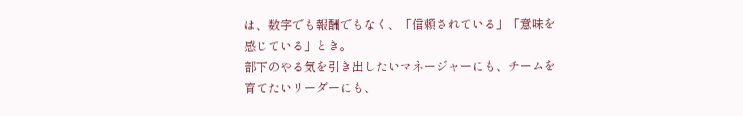は、数字でも報酬でもなく、「信頼されている」「意味を感じている」とき。
部下のやる気を引き出したいマネージャーにも、チームを育てたいリーダーにも、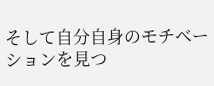そして自分自身のモチベーションを見つ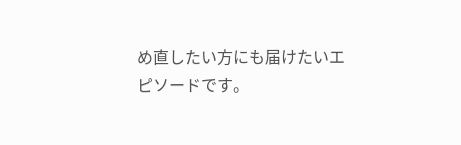め直したい方にも届けたいエピソードです。